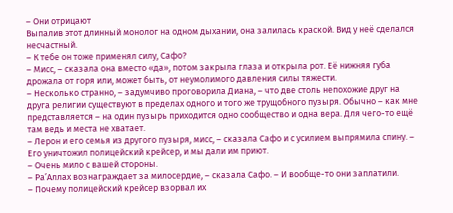– Они отрицают
Выпалив этот длинный монолог на одном дыхании, она залилась краской. Вид у неё сделался несчастный.
– К тебе он тоже применял силу, Сафо?
– Мисс, – сказала она вместо «да», потом закрыла глаза и открыла рот. Её нижняя губа дрожала от горя или, может быть, от неумолимого давления силы тяжести.
– Несколько странно, – задумчиво проговорила Диана, – что две столь непохожие друг на друга религии существуют в пределах одного и того же трущобного пузыря. Обычно – как мне представляется – на один пузырь приходится одно сообщество и одна вера. Для чего-то ещё там ведь и места не хватает.
– Лерон и его семья из другого пузыря, мисс, – сказала Сафо и с усилием выпрямила спину. – Его уничтожил полицейский крейсер, и мы дали им приют.
– Очень мило с вашей стороны.
– Ра’Аллах вознаграждает за милосердие, – сказала Сафо. – И вообще-то они заплатили.
– Почему полицейский крейсер взорвал их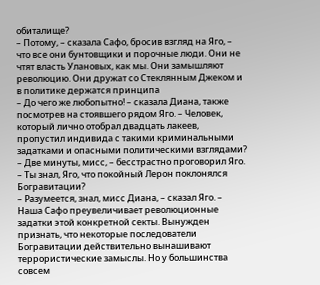обиталище?
– Потому, – сказала Сафо, бросив взгляд на Яго, – что все они бунтовщики и порочные люди. Они не чтят власть Улановых, как мы. Они замышляют революцию. Они дружат со Стеклянным Джеком и в политике держатся принципа
– До чего же любопытно! – сказала Диана, также посмотрев на стоявшего рядом Яго. – Человек, который лично отобрал двадцать лакеев, пропустил индивида с такими криминальными задатками и опасными политическими взглядами?
– Две минуты, мисс, – бесстрастно проговорил Яго.
– Ты знал, Яго, что покойный Лерон поклонялся Богравитации?
– Разумеется, знал, мисс Диана, – сказал Яго. – Наша Сафо преувеличивает революционные задатки этой конкретной секты. Вынужден признать, что некоторые последователи Богравитации действительно вынашивают террористические замыслы. Но у большинства совсем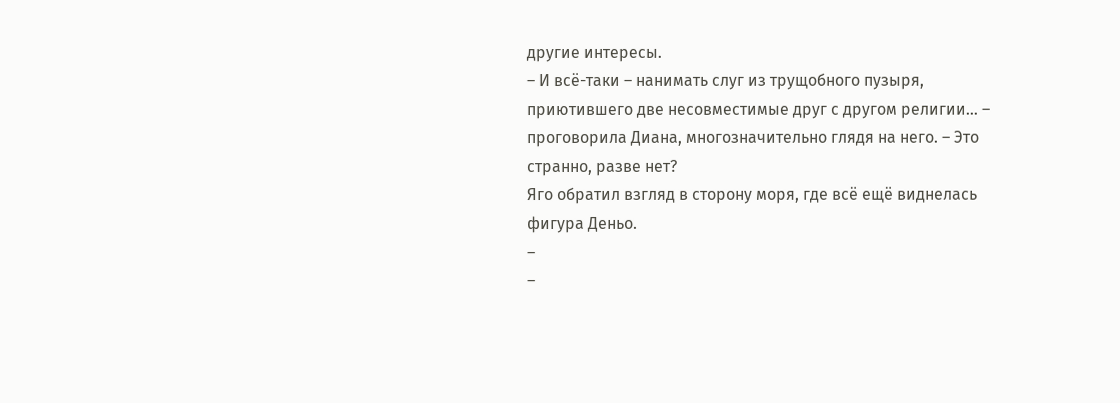другие интересы.
– И всё-таки – нанимать слуг из трущобного пузыря, приютившего две несовместимые друг с другом религии… – проговорила Диана, многозначительно глядя на него. – Это странно, разве нет?
Яго обратил взгляд в сторону моря, где всё ещё виднелась фигура Деньо.
–
–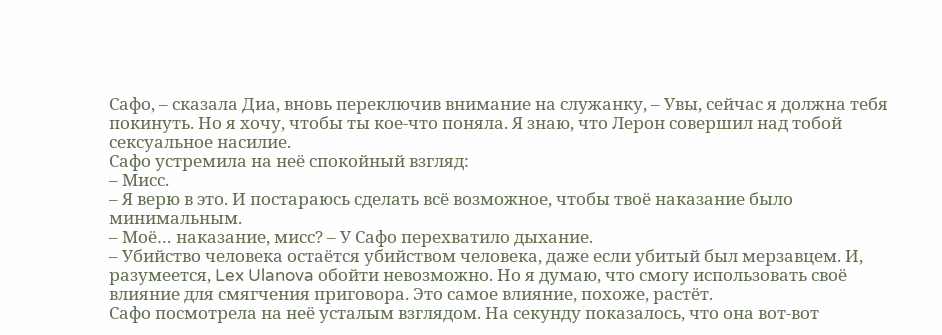Сафо, – сказала Диа, вновь переключив внимание на служанку, – Увы, сейчас я должна тебя покинуть. Но я хочу, чтобы ты кое-что поняла. Я знаю, что Лерон совершил над тобой сексуальное насилие.
Сафо устремила на неё спокойный взгляд:
– Мисс.
– Я верю в это. И постараюсь сделать всё возможное, чтобы твоё наказание было минимальным.
– Моё… наказание, мисс? – У Сафо перехватило дыхание.
– Убийство человека остаётся убийством человека, даже если убитый был мерзавцем. И, разумеется, Lex Ulanova обойти невозможно. Но я думаю, что смогу использовать своё влияние для смягчения приговора. Это самое влияние, похоже, растёт.
Сафо посмотрела на неё усталым взглядом. На секунду показалось, что она вот-вот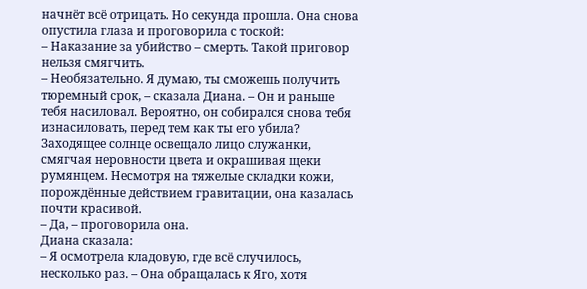начнёт всё отрицать. Но секунда прошла. Она снова опустила глаза и проговорила с тоской:
– Наказание за убийство – смерть. Такой приговор нельзя смягчить.
– Необязательно. Я думаю, ты сможешь получить тюремный срок, – сказала Диана. – Он и раньше тебя насиловал. Вероятно, он собирался снова тебя изнасиловать, перед тем как ты его убила?
Заходящее солнце освещало лицо служанки, смягчая неровности цвета и окрашивая щеки румянцем. Несмотря на тяжелые складки кожи, порождённые действием гравитации, она казалась почти красивой.
– Да, – проговорила она.
Диана сказала:
– Я осмотрела кладовую, где всё случилось, несколько раз. – Она обращалась к Яго, хотя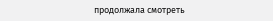продолжала смотреть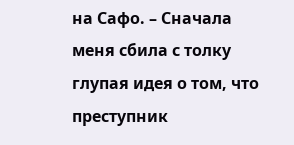на Сафо. – Сначала меня сбила с толку глупая идея о том, что преступник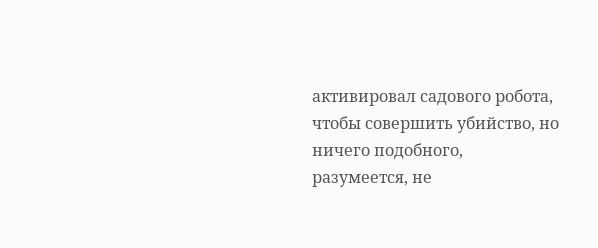активировал садового робота, чтобы совершить убийство, но ничего подобного, разумеется, не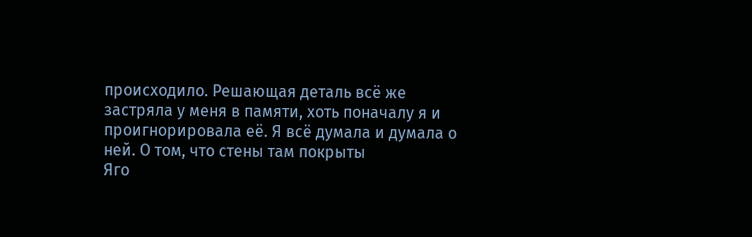происходило. Решающая деталь всё же застряла у меня в памяти, хоть поначалу я и проигнорировала её. Я всё думала и думала о ней. О том, что стены там покрыты
Яго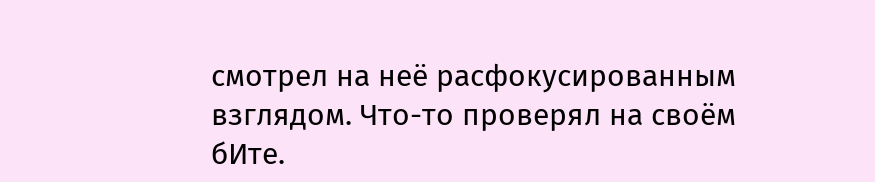смотрел на неё расфокусированным взглядом. Что-то проверял на своём бИте.